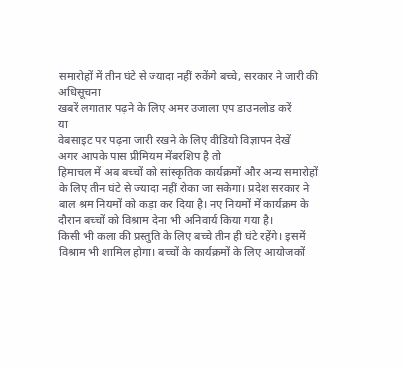समारोहों में तीन घंटे से ज्यादा नहीं रुकेंगे बच्चे, सरकार ने जारी की अधिसूचना
खबरें लगातार पढ़ने के लिए अमर उजाला एप डाउनलोड करें
या
वेबसाइट पर पढ़ना जारी रखने के लिए वीडियो विज्ञापन देखें
अगर आपके पास प्रीमियम मेंबरशिप है तो
हिमाचल में अब बच्चों को सांस्कृतिक कार्यक्रमों और अन्य समारोहों के लिए तीन घंटे से ज्यादा नहीं रोका जा सकेगा। प्रदेश सरकार ने बाल श्रम नियमों को कड़ा कर दिया है। नए नियमों में कार्यक्रम के दौरान बच्चों को विश्राम देना भी अनिवार्य किया गया है।
किसी भी कला की प्रस्तुति के लिए बच्चे तीन ही घंटे रहेंगे। इसमें विश्राम भी शामिल होगा। बच्चों के कार्यक्रमों के लिए आयोजकों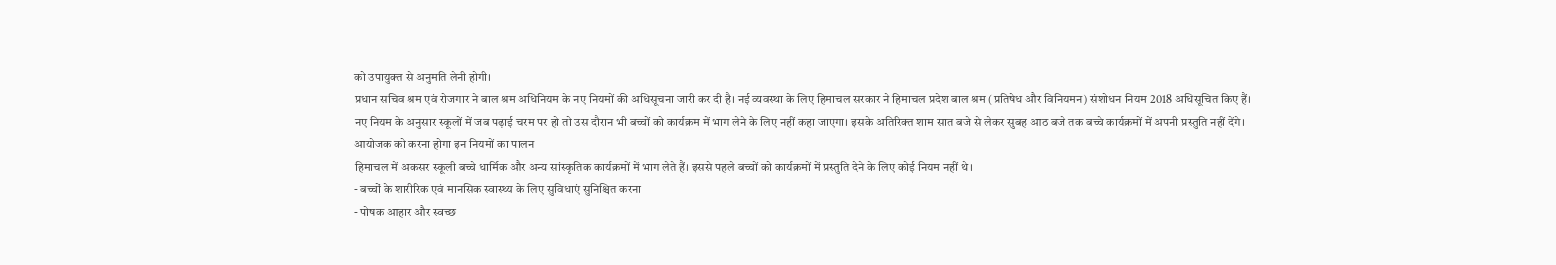को उपायुक्त से अनुमति लेनी होगी।
प्रधान सचिव श्रम एवं रोजगार ने बाल श्रम अधिनियम के नए नियमों की अधिसूचना जारी कर दी है। नई व्यवस्था के लिए हिमाचल सरकार ने हिमाचल प्रदेश बाल श्रम (प्रतिषेध और विनियमन) संशोधन नियम 2018 अधिसूचित किए हैं।
नए नियम के अनुसार स्कूलों में जब पढ़ाई चरम पर हो तो उस दौरान भी बच्चों को कार्यक्रम में भाग लेने के लिए नहीं कहा जाएगा। इसके अतिरिक्त शाम सात बजे से लेकर सुबह आठ बजे तक बच्चे कार्यक्रमों में अपनी प्रस्तुति नहीं देंगे।
आयोजक को करना होगा इन नियमों का पालन
हिमाचल में अकसर स्कूली बच्चे धार्मिक और अन्य सांस्कृतिक कार्यक्रमों में भाग लेते हैं। इससे पहले बच्चों को कार्यक्रमों में प्रस्तुति देने के लिए कोई नियम नहीं थे।
- बच्चों के शारीरिक एवं मानसिक स्वास्थ्य के लिए सुविधाएं सुनिश्चित करना
- पोषक आहार और स्वच्छ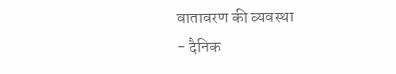वातावरण की व्यवस्था
- दैनिक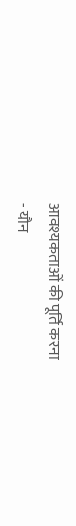आवश्यकताओं की पूर्ति करना
- यौन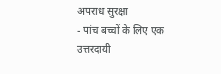अपराध सुरक्षा
- पांच बच्चों के लिए एक उत्तरदायी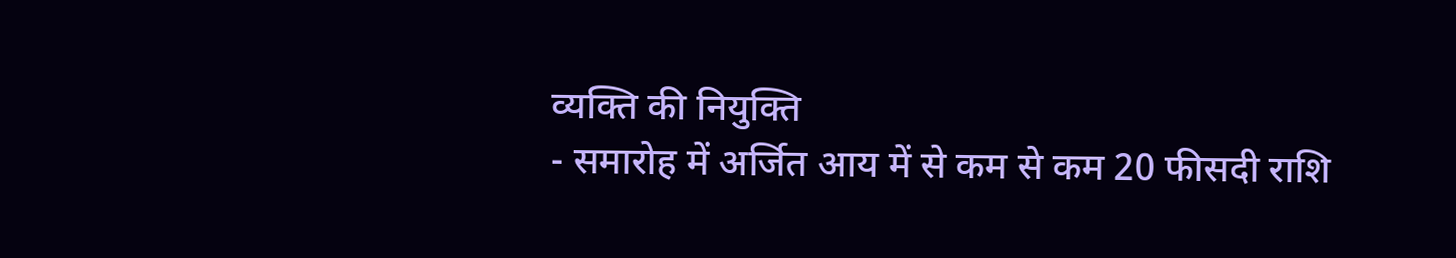व्यक्ति की नियुक्ति
- समारोह में अर्जित आय में से कम से कम 20 फीसदी राशि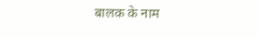बालक के नाम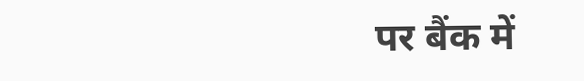पर बैंक में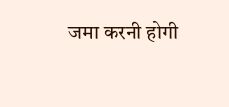जमा करनी होगी